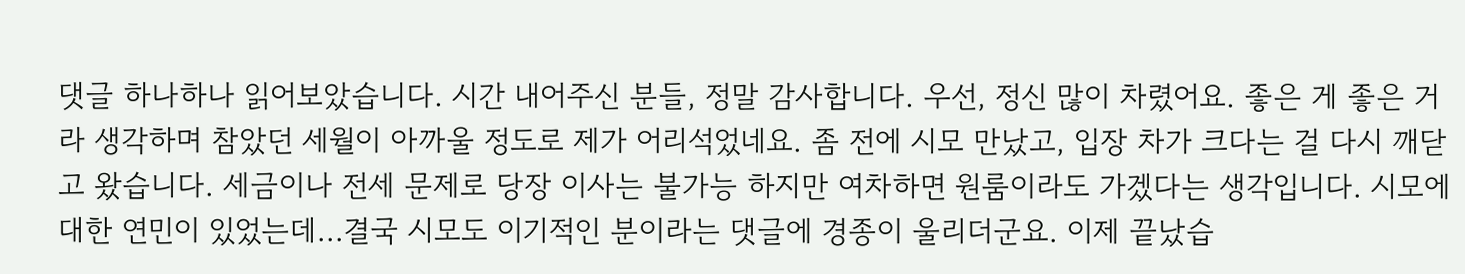댓글 하나하나 읽어보았습니다. 시간 내어주신 분들, 정말 감사합니다. 우선, 정신 많이 차렸어요. 좋은 게 좋은 거라 생각하며 참았던 세월이 아까울 정도로 제가 어리석었네요. 좀 전에 시모 만났고, 입장 차가 크다는 걸 다시 깨닫고 왔습니다. 세금이나 전세 문제로 당장 이사는 불가능 하지만 여차하면 원룸이라도 가겠다는 생각입니다. 시모에 대한 연민이 있었는데...결국 시모도 이기적인 분이라는 댓글에 경종이 울리더군요. 이제 끝났습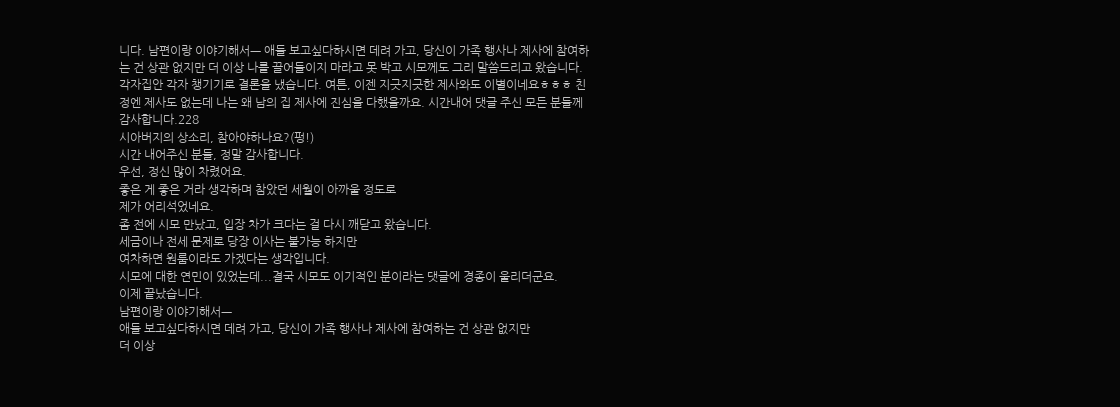니다. 남편이랑 이야기해서ㅡ 애들 보고싶다하시면 데려 가고, 당신이 가족 행사나 제사에 참여하는 건 상관 없지만 더 이상 나를 끌어들이지 마라고 못 박고 시모께도 그리 말씀드리고 왔습니다. 각자집안 각자 챙기기로 결론을 냈습니다. 여튼, 이젠 지긋지긋한 제사와도 이별이네요ㅎㅎㅎ 친정엔 제사도 없는데 나는 왜 남의 집 제사에 진심을 다했을까요. 시간내어 댓글 주신 모든 분들께 감사합니다.228
시아버지의 상소리, 참아야하나요?(펑!)
시간 내어주신 분들, 정말 감사합니다.
우선, 정신 많이 차렸어요.
좋은 게 좋은 거라 생각하며 참았던 세월이 아까울 정도로
제가 어리석었네요.
좀 전에 시모 만났고, 입장 차가 크다는 걸 다시 깨닫고 왔습니다.
세금이나 전세 문제로 당장 이사는 불가능 하지만
여차하면 원룸이라도 가겠다는 생각입니다.
시모에 대한 연민이 있었는데...결국 시모도 이기적인 분이라는 댓글에 경종이 울리더군요.
이제 끝났습니다.
남편이랑 이야기해서ㅡ
애들 보고싶다하시면 데려 가고, 당신이 가족 행사나 제사에 참여하는 건 상관 없지만
더 이상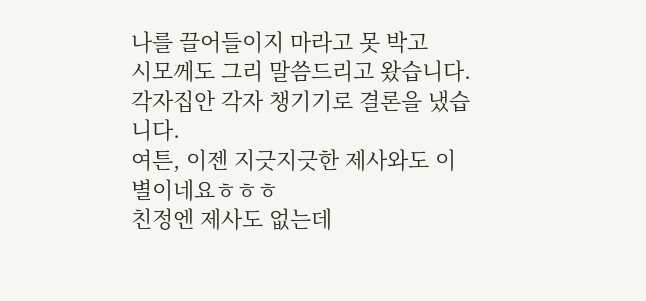나를 끌어들이지 마라고 못 박고
시모께도 그리 말씀드리고 왔습니다.
각자집안 각자 챙기기로 결론을 냈습니다.
여튼, 이젠 지긋지긋한 제사와도 이별이네요ㅎㅎㅎ
친정엔 제사도 없는데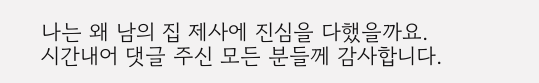나는 왜 남의 집 제사에 진심을 다했을까요.
시간내어 댓글 주신 모든 분들께 감사합니다.